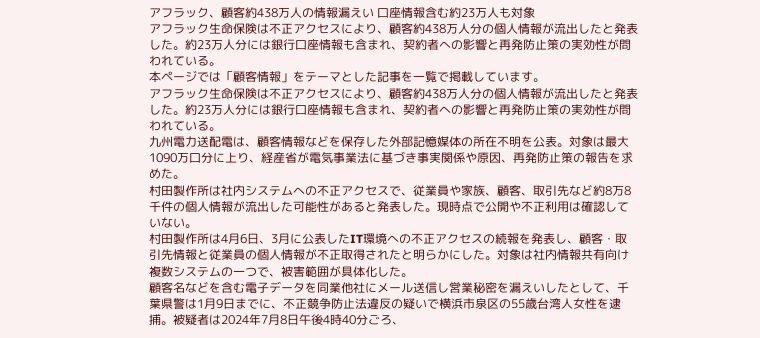アフラック、顧客約438万人の情報漏えい 口座情報含む約23万人も対象
アフラック生命保険は不正アクセスにより、顧客約438万人分の個人情報が流出したと発表した。約23万人分には銀行口座情報も含まれ、契約者への影響と再発防止策の実効性が問われている。
本ページでは「顧客情報」をテーマとした記事を一覧で掲載しています。
アフラック生命保険は不正アクセスにより、顧客約438万人分の個人情報が流出したと発表した。約23万人分には銀行口座情報も含まれ、契約者への影響と再発防止策の実効性が問われている。
九州電力送配電は、顧客情報などを保存した外部記憶媒体の所在不明を公表。対象は最大1090万口分に上り、経産省が電気事業法に基づき事実関係や原因、再発防止策の報告を求めた。
村田製作所は社内システムへの不正アクセスで、従業員や家族、顧客、取引先など約8万8千件の個人情報が流出した可能性があると発表した。現時点で公開や不正利用は確認していない。
村田製作所は4月6日、3月に公表したIT環境への不正アクセスの続報を発表し、顧客・取引先情報と従業員の個人情報が不正取得されたと明らかにした。対象は社内情報共有向け複数システムの一つで、被害範囲が具体化した。
顧客名などを含む電子データを同業他社にメール送信し営業秘密を漏えいしたとして、千葉県警は1月9日までに、不正競争防止法違反の疑いで横浜市泉区の55歳台湾人女性を逮捕。被疑者は2024年7月8日午後4時40分ごろ、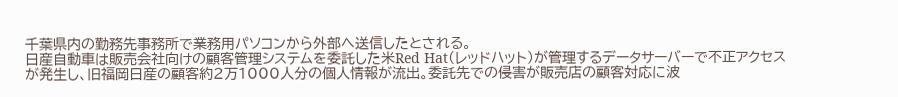千葉県内の勤務先事務所で業務用パソコンから外部へ送信したとされる。
日産自動車は販売会社向けの顧客管理システムを委託した米Red Hat(レッドハット)が管理するデータサーバーで不正アクセスが発生し、旧福岡日産の顧客約2万1000人分の個人情報が流出。委託先での侵害が販売店の顧客対応に波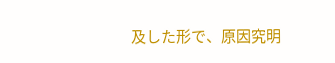及した形で、原因究明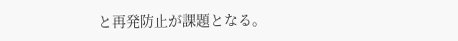と再発防止が課題となる。